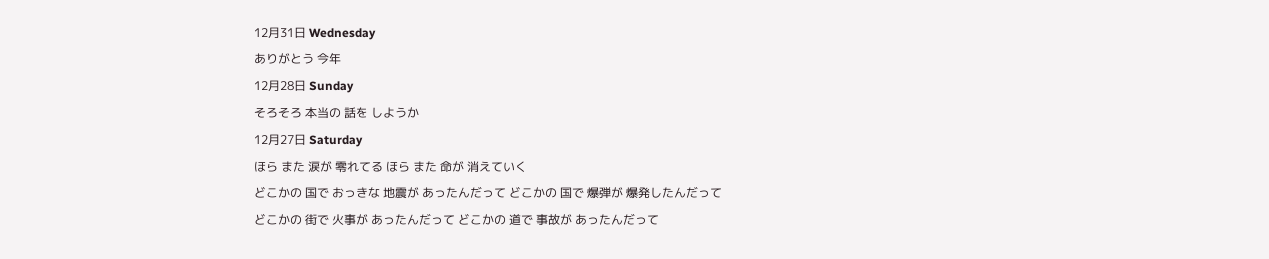12月31日 Wednesday
ありがとう 今年
12月28日 Sunday
そろそろ 本当の 話を しようか
12月27日 Saturday
ほら また 涙が 零れてる ほら また 命が 消えていく
どこかの 国で おっきな 地震が あったんだって どこかの 国で 爆弾が 爆発したんだって
どこかの 街で 火事が あったんだって どこかの 道で 事故が あったんだって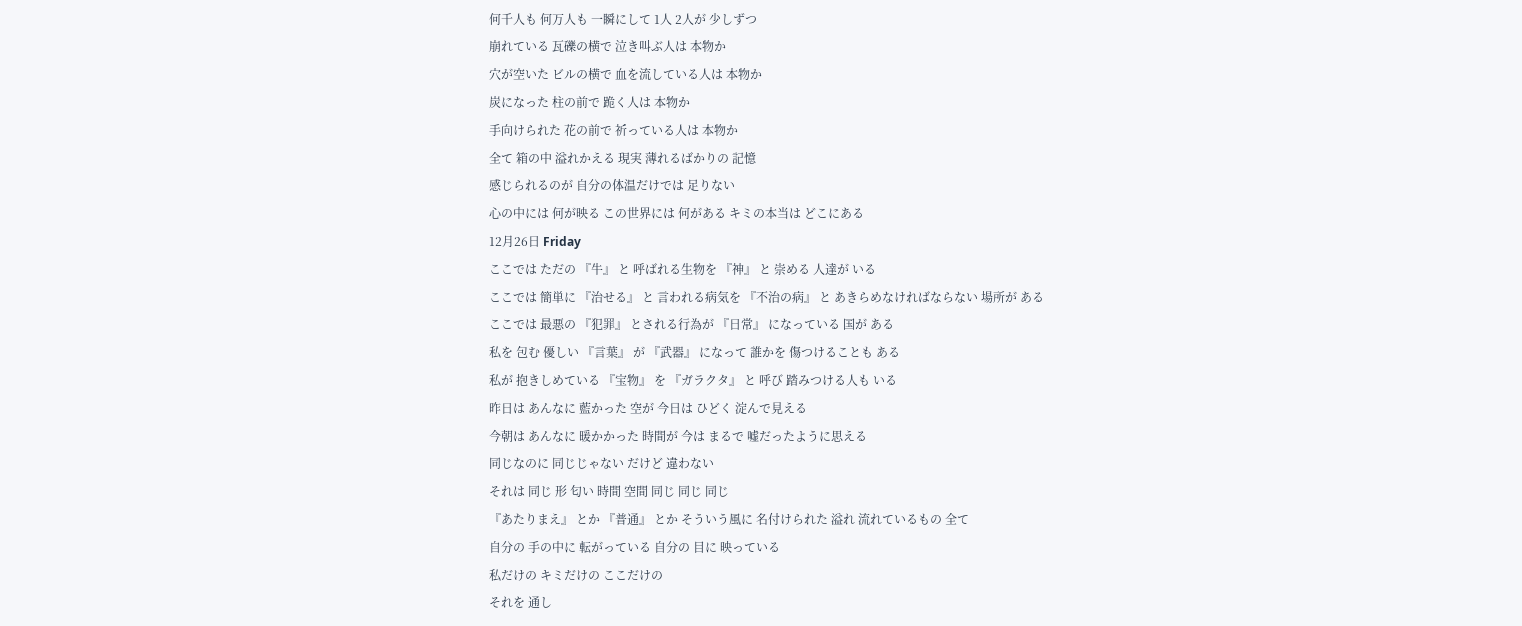何千人も 何万人も 一瞬にして 1人 2人が 少しずつ
崩れている 瓦礫の横で 泣き叫ぶ人は 本物か
穴が空いた ビルの横で 血を流している人は 本物か
炭になった 柱の前で 跪く人は 本物か
手向けられた 花の前で 祈っている人は 本物か
全て 箱の中 溢れかえる 現実 薄れるばかりの 記憶
感じられるのが 自分の体温だけでは 足りない
心の中には 何が映る この世界には 何がある キミの本当は どこにある
12月26日 Friday
ここでは ただの 『牛』 と 呼ばれる生物を 『神』 と 崇める 人達が いる
ここでは 簡単に 『治せる』 と 言われる病気を 『不治の病』 と あきらめなければならない 場所が ある
ここでは 最悪の 『犯罪』 とされる行為が 『日常』 になっている 国が ある
私を 包む 優しい 『言葉』 が 『武器』 になって 誰かを 傷つけることも ある
私が 抱きしめている 『宝物』 を 『ガラクタ』 と 呼び 踏みつける人も いる
昨日は あんなに 藍かった 空が 今日は ひどく 淀んで見える
今朝は あんなに 暖かかった 時間が 今は まるで 嘘だったように思える
同じなのに 同じじゃない だけど 違わない
それは 同じ 形 匂い 時間 空間 同じ 同じ 同じ
『あたりまえ』 とか 『普通』 とか そういう風に 名付けられた 溢れ 流れているもの 全て
自分の 手の中に 転がっている 自分の 目に 映っている
私だけの キミだけの ここだけの
それを 通し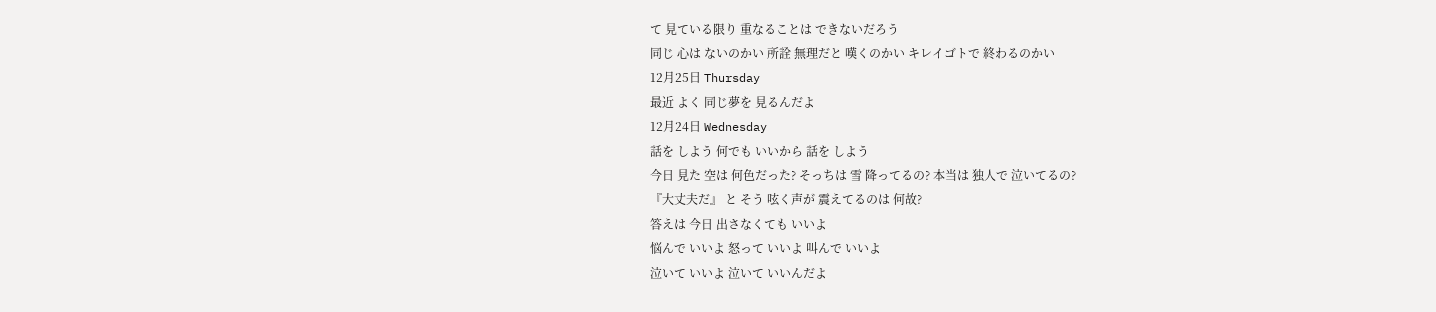て 見ている限り 重なることは できないだろう
同じ 心は ないのかい 所詮 無理だと 嘆くのかい キレイゴトで 終わるのかい
12月25日 Thursday
最近 よく 同じ夢を 見るんだよ
12月24日 Wednesday
話を しよう 何でも いいから 話を しよう
今日 見た 空は 何色だった? そっちは 雪 降ってるの? 本当は 独人で 泣いてるの?
『大丈夫だ』 と そう 呟く声が 震えてるのは 何故?
答えは 今日 出さなくても いいよ
悩んで いいよ 怒って いいよ 叫んで いいよ
泣いて いいよ 泣いて いいんだよ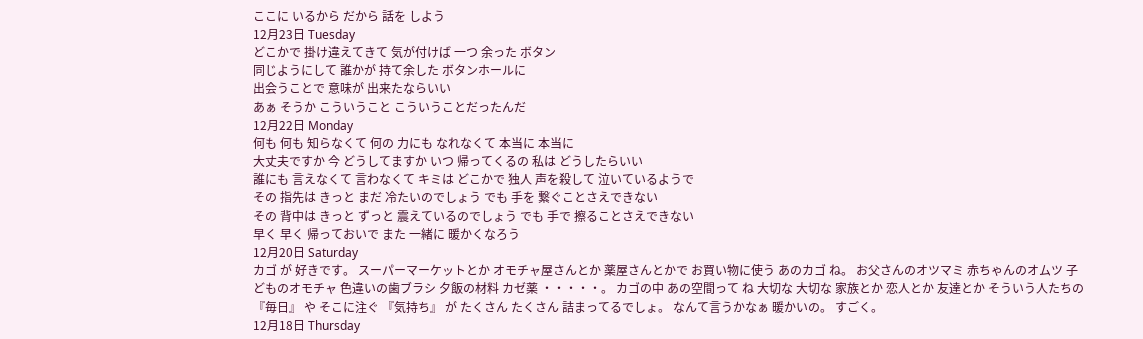ここに いるから だから 話を しよう
12月23日 Tuesday
どこかで 掛け違えてきて 気が付けば 一つ 余った ボタン
同じようにして 誰かが 持て余した ボタンホールに
出会うことで 意味が 出来たならいい
あぁ そうか こういうこと こういうことだったんだ
12月22日 Monday
何も 何も 知らなくて 何の 力にも なれなくて 本当に 本当に
大丈夫ですか 今 どうしてますか いつ 帰ってくるの 私は どうしたらいい
誰にも 言えなくて 言わなくて キミは どこかで 独人 声を殺して 泣いているようで
その 指先は きっと まだ 冷たいのでしょう でも 手を 繋ぐことさえできない
その 背中は きっと ずっと 震えているのでしょう でも 手で 擦ることさえできない
早く 早く 帰っておいで また 一緒に 暖かくなろう
12月20日 Saturday
カゴ が 好きです。 スーパーマーケットとか オモチャ屋さんとか 薬屋さんとかで お買い物に使う あのカゴ ね。 お父さんのオツマミ 赤ちゃんのオムツ 子どものオモチャ 色違いの歯ブラシ 夕飯の材料 カゼ薬 ・・・・・。 カゴの中 あの空間って ね 大切な 大切な 家族とか 恋人とか 友達とか そういう人たちの 『毎日』 や そこに注ぐ 『気持ち』 が たくさん たくさん 詰まってるでしょ。 なんて言うかなぁ 暖かいの。 すごく。
12月18日 Thursday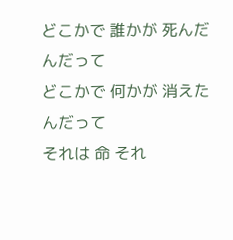どこかで 誰かが 死んだんだって
どこかで 何かが 消えたんだって
それは 命 それ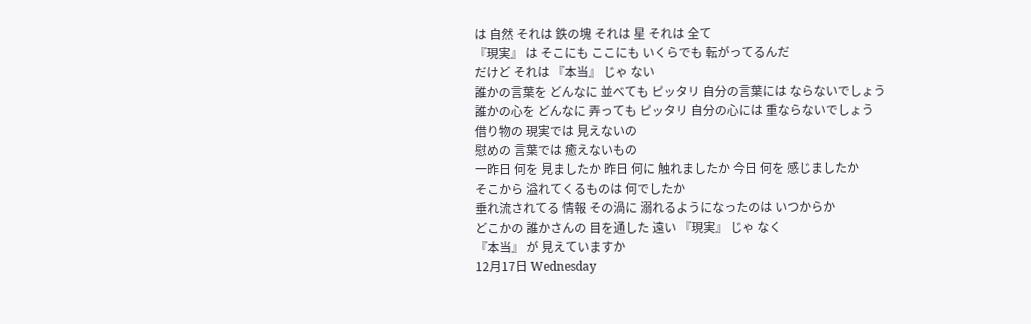は 自然 それは 鉄の塊 それは 星 それは 全て
『現実』 は そこにも ここにも いくらでも 転がってるんだ
だけど それは 『本当』 じゃ ない
誰かの言葉を どんなに 並べても ピッタリ 自分の言葉には ならないでしょう
誰かの心を どんなに 弄っても ピッタリ 自分の心には 重ならないでしょう
借り物の 現実では 見えないの
慰めの 言葉では 癒えないもの
一昨日 何を 見ましたか 昨日 何に 触れましたか 今日 何を 感じましたか
そこから 溢れてくるものは 何でしたか
垂れ流されてる 情報 その渦に 溺れるようになったのは いつからか
どこかの 誰かさんの 目を通した 遠い 『現実』 じゃ なく
『本当』 が 見えていますか
12月17日 Wednesday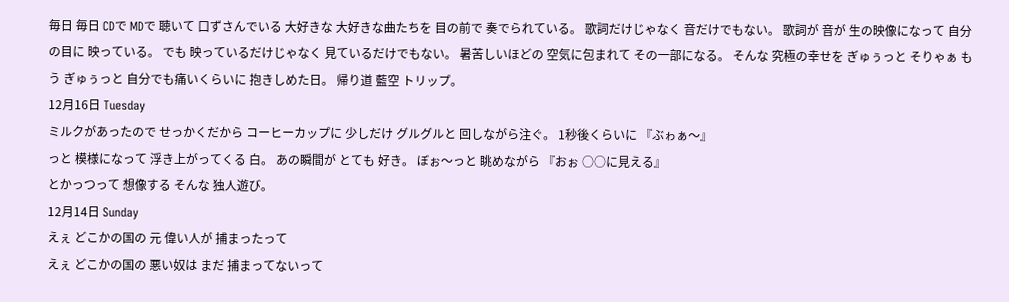毎日 毎日 CDで MDで 聴いて 口ずさんでいる 大好きな 大好きな曲たちを 目の前で 奏でられている。 歌詞だけじゃなく 音だけでもない。 歌詞が 音が 生の映像になって 自分の目に 映っている。 でも 映っているだけじゃなく 見ているだけでもない。 暑苦しいほどの 空気に包まれて その一部になる。 そんな 究極の幸せを ぎゅぅっと そりゃぁ もう ぎゅぅっと 自分でも痛いくらいに 抱きしめた日。 帰り道 藍空 トリップ。
12月16日 Tuesday
ミルクがあったので せっかくだから コーヒーカップに 少しだけ グルグルと 回しながら注ぐ。 1秒後くらいに 『ぶゎぁ〜』
っと 模様になって 浮き上がってくる 白。 あの瞬間が とても 好き。 ぼぉ〜っと 眺めながら 『おぉ ○○に見える』
とかっつって 想像する そんな 独人遊び。
12月14日 Sunday
えぇ どこかの国の 元 偉い人が 捕まったって
えぇ どこかの国の 悪い奴は まだ 捕まってないって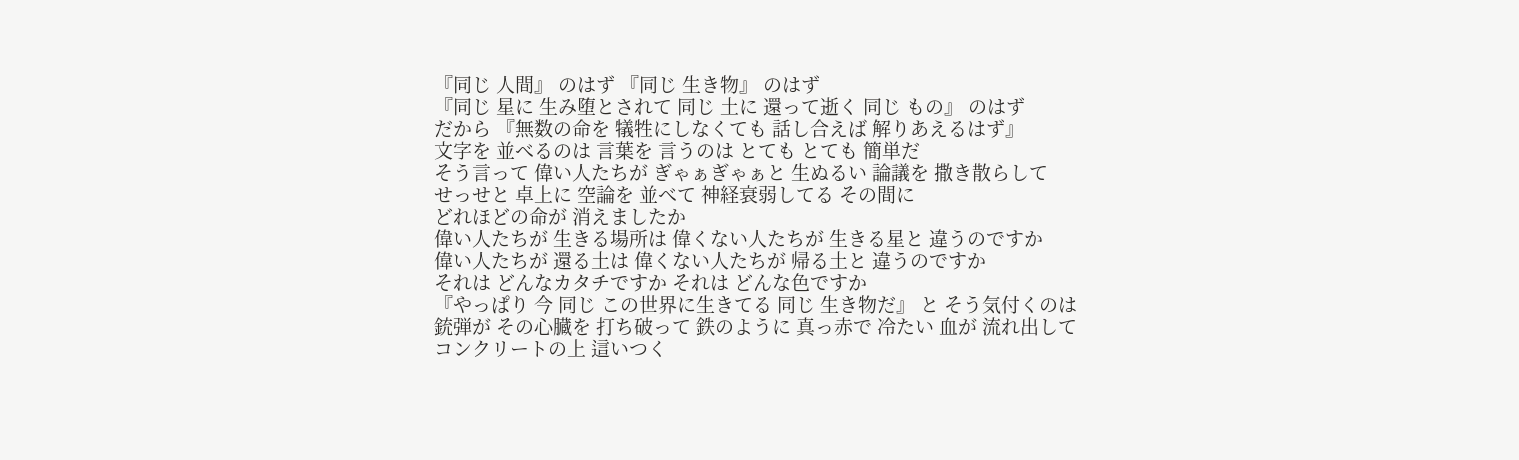『同じ 人間』 のはず 『同じ 生き物』 のはず
『同じ 星に 生み堕とされて 同じ 土に 還って逝く 同じ もの』 のはず
だから 『無数の命を 犠牲にしなくても 話し合えば 解りあえるはず』
文字を 並べるのは 言葉を 言うのは とても とても 簡単だ
そう言って 偉い人たちが ぎゃぁぎゃぁと 生ぬるい 論議を 撒き散らして
せっせと 卓上に 空論を 並べて 神経衰弱してる その間に
どれほどの命が 消えましたか
偉い人たちが 生きる場所は 偉くない人たちが 生きる星と 違うのですか
偉い人たちが 還る土は 偉くない人たちが 帰る土と 違うのですか
それは どんなカタチですか それは どんな色ですか
『やっぱり 今 同じ この世界に生きてる 同じ 生き物だ』 と そう気付くのは
銃弾が その心臓を 打ち破って 鉄のように 真っ赤で 冷たい 血が 流れ出して
コンクリートの上 這いつく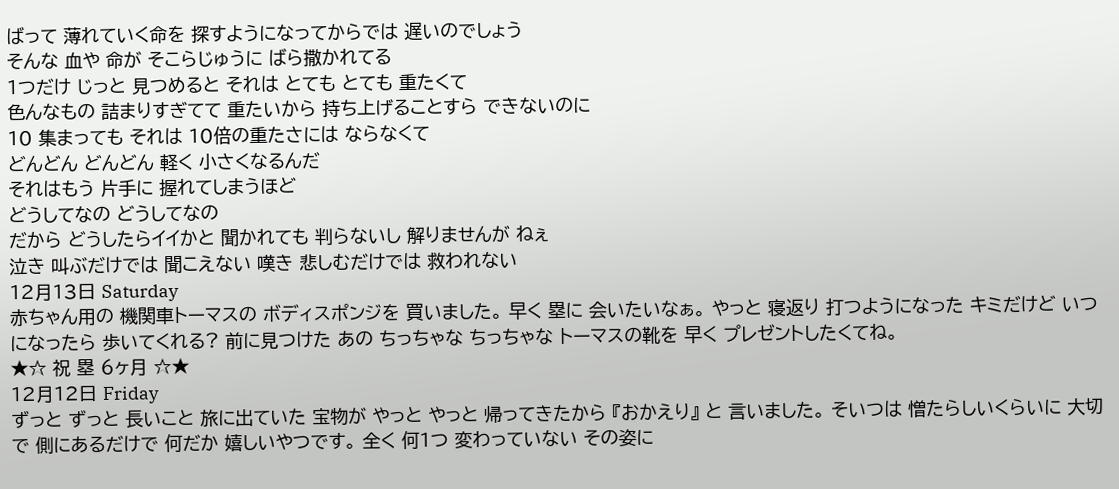ばって 薄れていく命を 探すようになってからでは 遅いのでしょう
そんな 血や 命が そこらじゅうに ばら撒かれてる
1つだけ じっと 見つめると それは とても とても 重たくて
色んなもの 詰まりすぎてて 重たいから 持ち上げることすら できないのに
10 集まっても それは 10倍の重たさには ならなくて
どんどん どんどん 軽く 小さくなるんだ
それはもう 片手に 握れてしまうほど
どうしてなの どうしてなの
だから どうしたらイイかと 聞かれても 判らないし 解りませんが ねぇ
泣き 叫ぶだけでは 聞こえない 嘆き 悲しむだけでは 救われない
12月13日 Saturday
赤ちゃん用の 機関車トーマスの ボディスポンジを 買いました。 早く 塁に 会いたいなぁ。 やっと 寝返り 打つようになった キミだけど いつになったら 歩いてくれる? 前に見つけた あの ちっちゃな ちっちゃな トーマスの靴を 早く プレゼントしたくてね。
★☆ 祝 塁 6ヶ月 ☆★
12月12日 Friday
ずっと ずっと 長いこと 旅に出ていた 宝物が やっと やっと 帰ってきたから 『おかえり』 と 言いました。 そいつは 憎たらしいくらいに 大切で 側にあるだけで 何だか 嬉しいやつです。 全く 何1つ 変わっていない その姿に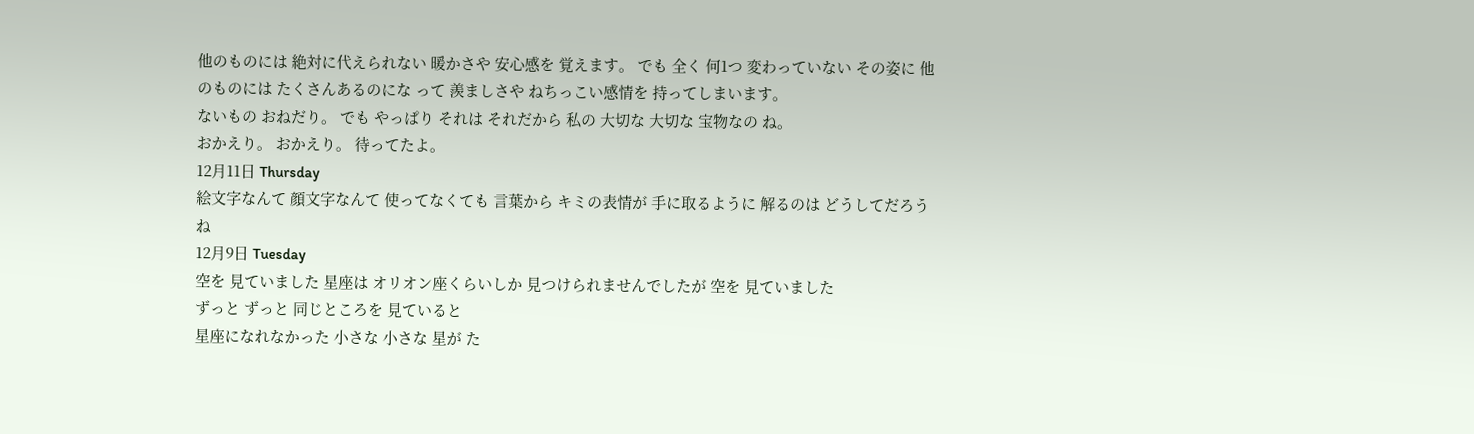他のものには 絶対に代えられない 暖かさや 安心感を 覚えます。 でも 全く 何1つ 変わっていない その姿に 他のものには たくさんあるのにな って 羨ましさや ねちっこい感情を 持ってしまいます。
ないもの おねだり。 でも やっぱり それは それだから 私の 大切な 大切な 宝物なの ね。
おかえり。 おかえり。 待ってたよ。
12月11日 Thursday
絵文字なんて 顔文字なんて 使ってなくても 言葉から キミの表情が 手に取るように 解るのは どうしてだろう ね
12月9日 Tuesday
空を 見ていました 星座は オリオン座くらいしか 見つけられませんでしたが 空を 見ていました
ずっと ずっと 同じところを 見ていると
星座になれなかった 小さな 小さな 星が た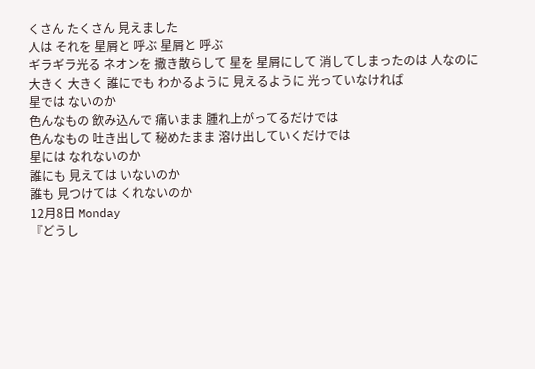くさん たくさん 見えました
人は それを 星屑と 呼ぶ 星屑と 呼ぶ
ギラギラ光る ネオンを 撒き散らして 星を 星屑にして 消してしまったのは 人なのに
大きく 大きく 誰にでも わかるように 見えるように 光っていなければ
星では ないのか
色んなもの 飲み込んで 痛いまま 腫れ上がってるだけでは
色んなもの 吐き出して 秘めたまま 溶け出していくだけでは
星には なれないのか
誰にも 見えては いないのか
誰も 見つけては くれないのか
12月8日 Monday
『どうし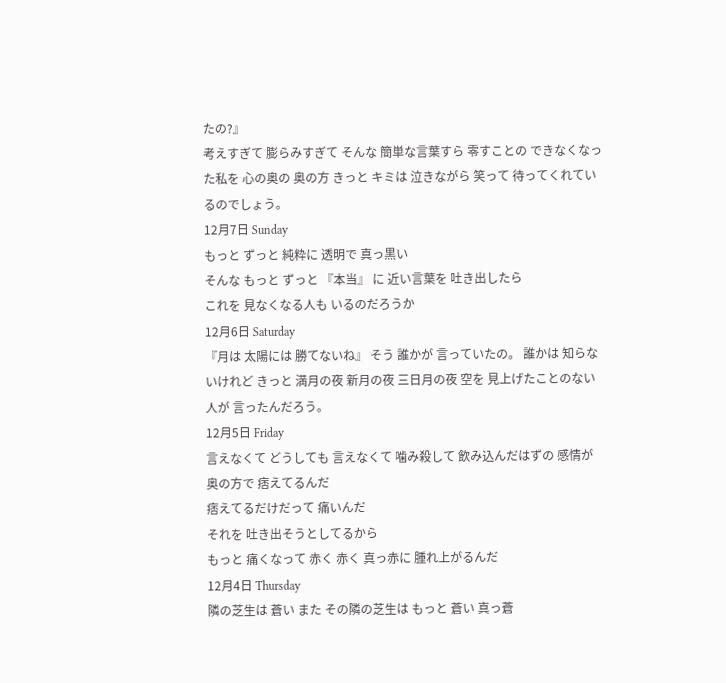たの?』
考えすぎて 膨らみすぎて そんな 簡単な言葉すら 零すことの できなくなった私を 心の奥の 奥の方 きっと キミは 泣きながら 笑って 待ってくれているのでしょう。
12月7日 Sunday
もっと ずっと 純粋に 透明で 真っ黒い
そんな もっと ずっと 『本当』 に 近い言葉を 吐き出したら
これを 見なくなる人も いるのだろうか
12月6日 Saturday
『月は 太陽には 勝てないね』 そう 誰かが 言っていたの。 誰かは 知らないけれど きっと 満月の夜 新月の夜 三日月の夜 空を 見上げたことのない人が 言ったんだろう。
12月5日 Friday
言えなくて どうしても 言えなくて 噛み殺して 飲み込んだはずの 感情が
奥の方で 痞えてるんだ
痞えてるだけだって 痛いんだ
それを 吐き出そうとしてるから
もっと 痛くなって 赤く 赤く 真っ赤に 腫れ上がるんだ
12月4日 Thursday
隣の芝生は 蒼い また その隣の芝生は もっと 蒼い 真っ蒼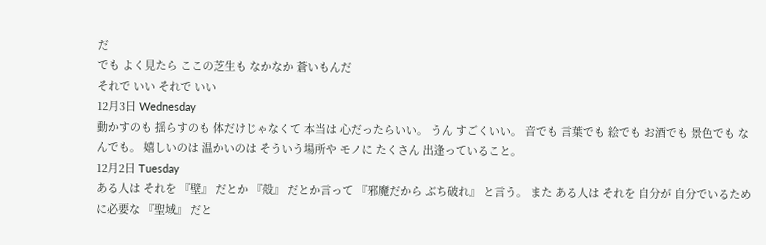だ
でも よく見たら ここの芝生も なかなか 蒼いもんだ
それで いい それで いい
12月3日 Wednesday
動かすのも 揺らすのも 体だけじゃなくて 本当は 心だったらいい。 うん すごくいい。 音でも 言葉でも 絵でも お酒でも 景色でも なんでも。 嬉しいのは 温かいのは そういう場所や モノに たくさん 出逢っていること。
12月2日 Tuesday
ある人は それを 『壁』 だとか 『殻』 だとか言って 『邪魔だから ぶち破れ』 と言う。 また ある人は それを 自分が 自分でいるために必要な 『聖域』 だと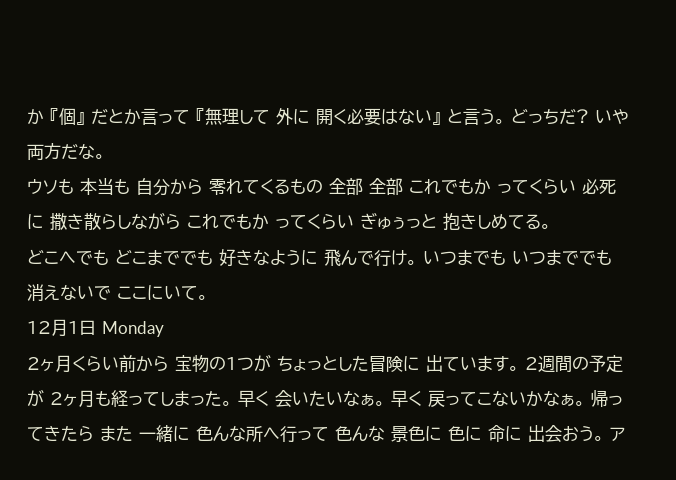か 『個』 だとか言って 『無理して 外に 開く必要はない』 と言う。 どっちだ? いや 両方だな。
ウソも 本当も 自分から 零れてくるもの 全部 全部 これでもか ってくらい 必死に 撒き散らしながら これでもか ってくらい ぎゅぅっと 抱きしめてる。
どこへでも どこまででも 好きなように 飛んで行け。 いつまでも いつまででも 消えないで ここにいて。
12月1日 Monday
2ヶ月くらい前から 宝物の1つが ちょっとした冒険に 出ています。 2週間の予定が 2ヶ月も経ってしまった。 早く 会いたいなぁ。 早く 戻ってこないかなぁ。 帰ってきたら また 一緒に 色んな所へ行って 色んな 景色に 色に 命に 出会おう。 ア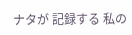ナタが 記録する 私の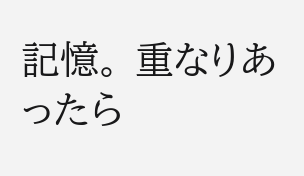記憶。 重なりあったら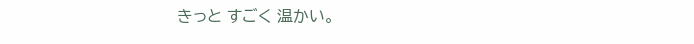きっと すごく 温かい。